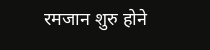रमजान शुरु होने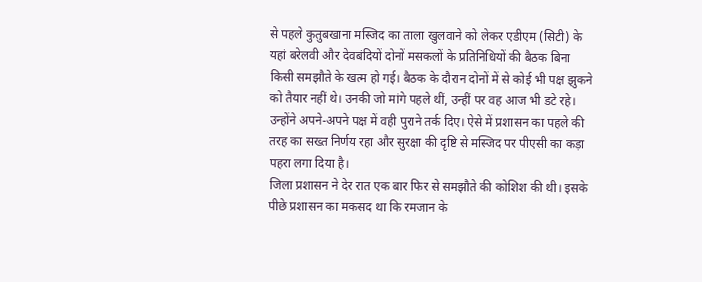से पहले कुतुबखाना मस्जिद का ताला खुलवाने को लेकर एडीएम (सिटी) के यहां बरेलवी और देवबंदियों दोनों मसकलों के प्रतिनिधियों की बैठक बिना किसी समझौते के खत्म हो गई। बैठक के दौरान दोनों में से कोई भी पक्ष झुकने को तैयार नहीं थे। उनकी जो मांगे पहले थीं, उन्हीं पर वह आज भी डटे रहे। उन्होंने अपने-अपने पक्ष में वही पुराने तर्क दिए। ऐसे में प्रशासन का पहले की तरह का सख्त निर्णय रहा और सुरक्षा की दृष्टि से मस्जिद पर पीएसी का कड़ा पहरा लगा दिया है।
जिला प्रशासन ने देर रात एक बार फिर से समझौते की कोशिश की थी। इसके पीछे प्रशासन का मकसद था कि रमजान के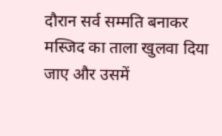दौरान सर्व सम्मति बनाकर मस्जिद का ताला खुलवा दिया जाए और उसमें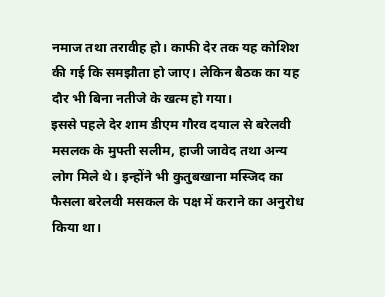नमाज तथा तरावीह हो। काफी देर तक यह कोशिश की गई कि समझौता हो जाए। लेकिन बैठक का यह दौर भी बिना नतीजे के खत्म हो गया।
इससे पहले देर शाम डीएम गौरव दयाल से बरेलवी मसलक के मुफ्ती सलीम, हाजी जावेद तथा अन्य लोग मिले थे। इन्होंने भी कुतुबखाना मस्जिद का फैसला बरेलवी मसकल के पक्ष में कराने का अनुरोध किया था।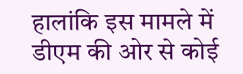हालांकि इस मामले में डीएम की ओर से कोई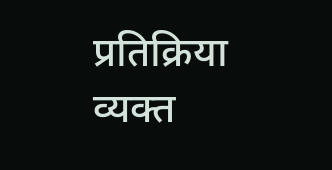प्रतिक्रिया व्यक्त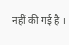नहीं की गई है ।